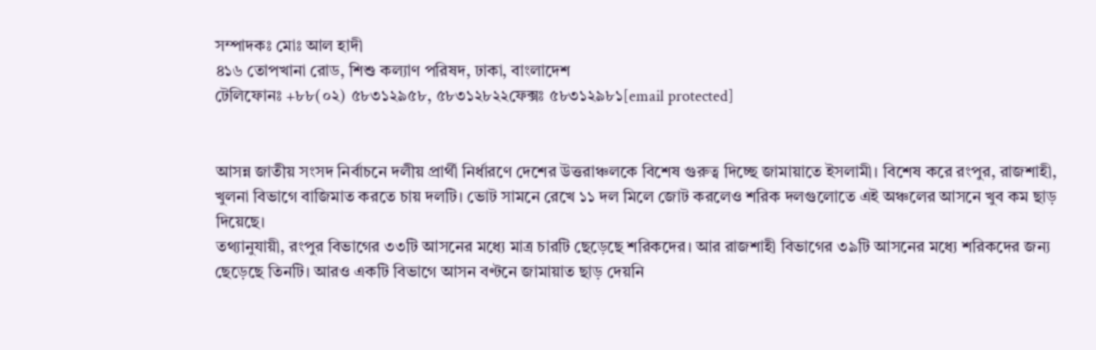সম্পাদকঃ মোঃ আল হাদী
৪১৬ তোপখানা রোড, শিশু কল্যাণ পরিষদ, ঢাকা, বাংলাদেশ
টেলিফোনঃ +৮৮(০২) ৫৮৩১২৯৫৮, ৫৮৩১২৮২২ফেক্সঃ ৫৮৩১২৯৮১[email protected]


আসন্ন জাতীয় সংসদ নির্বাচনে দলীয় প্রার্থী নির্ধারণে দেশের উত্তরাঞ্চলকে বিশেষ গুরুত্ব দিচ্ছে জামায়াতে ইসলামী। বিশেষ করে রংপুর, রাজশাহী, খুলনা বিভাগে বাজিমাত করতে চায় দলটি। ভোট সামনে রেখে ১১ দল মিলে জোট করলেও শরিক দলগুলোতে এই অঞ্চলের আসনে খুব কম ছাড় দিয়েছে।
তথ্যানুযায়ী, রংপুর বিভাগের ৩৩টি আসনের মধ্যে মাত্র চারটি ছেড়েছে শরিকদের। আর রাজশাহী বিভাগের ৩৯টি আসনের মধ্যে শরিকদের জন্য ছেড়েছে তিনটি। আরও একটি বিভাগে আসন বণ্টনে জামায়াত ছাড় দেয়নি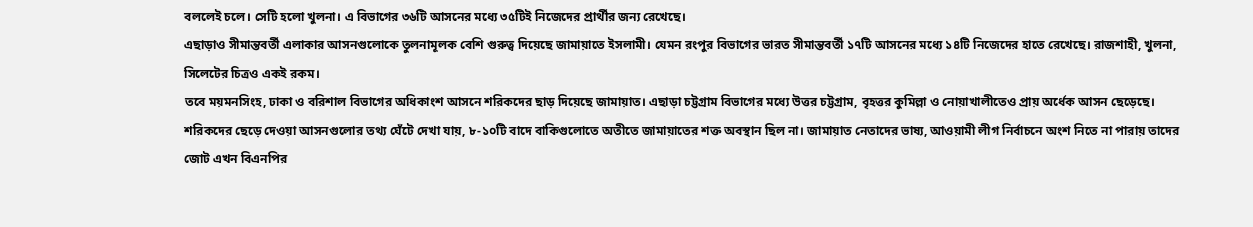বললেই চলে। সেটি হলো খুলনা। এ বিভাগের ৩৬টি আসনের মধ্যে ৩৫টিই নিজেদের প্রার্থীর জন্য রেখেছে।
এছাড়াও সীমান্তবর্তী এলাকার আসনগুলোকে তুলনামূলক বেশি গুরুত্ব দিয়েছে জামায়াতে ইসলামী। যেমন রংপুর বিভাগের ভারত সীমান্তবর্তী ১৭টি আসনের মধ্যে ১৪টি নিজেদের হাতে রেখেছে। রাজশাহী, খুলনা, সিলেটের চিত্রও একই রকম।
তবে ময়মনসিংহ, ঢাকা ও বরিশাল বিভাগের অধিকাংশ আসনে শরিকদের ছাড় দিয়েছে জামায়াত। এছাড়া চট্টগ্রাম বিভাগের মধ্যে উত্তর চট্টগ্রাম, বৃহত্তর কুমিল্লা ও নোয়াখালীতেও প্রায় অর্ধেক আসন ছেড়েছে।
শরিকদের ছেড়ে দেওয়া আসনগুলোর তথ্য ঘেঁটে দেখা যায়, ৮-১০টি বাদে বাকিগুলোতে অতীতে জামায়াতের শক্ত অবস্থান ছিল না। জামায়াত নেতাদের ভাষ্য, আওয়ামী লীগ নির্বাচনে অংশ নিতে না পারায় তাদের জোট এখন বিএনপির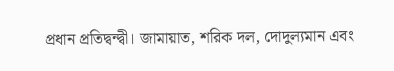প্রধান প্রতিদ্বন্দ্বী। জামায়াত, শরিক দল, দোদুল্যমান এবং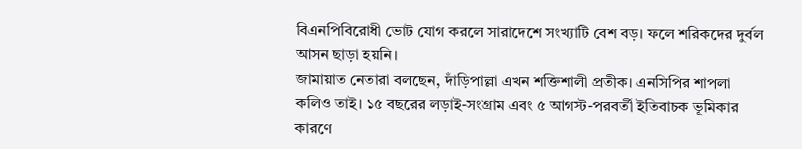বিএনপিবিরোধী ভোট যোগ করলে সারাদেশে সংখ্যাটি বেশ বড়। ফলে শরিকদের দুর্বল আসন ছাড়া হয়নি।
জামায়াত নেতারা বলছেন, দাঁড়িপাল্লা এখন শক্তিশালী প্রতীক। এনসিপির শাপলা কলিও তাই। ১৫ বছরের লড়াই-সংগ্রাম এবং ৫ আগস্ট-পরবর্তী ইতিবাচক ভূমিকার কারণে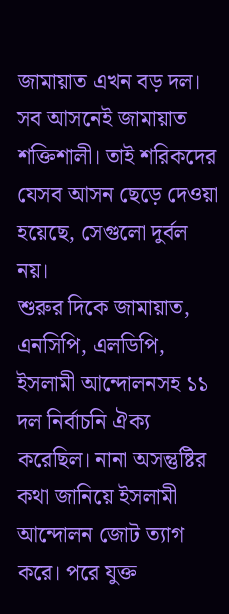জামায়াত এখন বড় দল। সব আসনেই জামায়াত শক্তিশালী। তাই শরিকদের যেসব আসন ছেড়ে দেওয়া হয়েছে, সেগুলো দুর্বল নয়।
শুরুর দিকে জামায়াত, এনসিপি, এলডিপি, ইসলামী আন্দোলনসহ ১১ দল নির্বাচনি ঐক্য করেছিল। নানা অসন্তুষ্টির কথা জানিয়ে ইসলামী আন্দোলন জোট ত্যাগ করে। পরে যুক্ত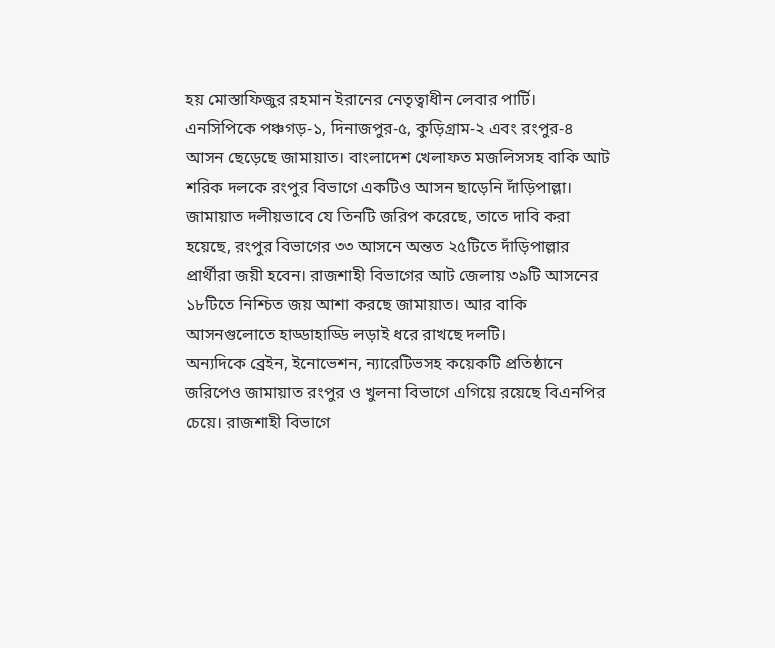হয় মোস্তাফিজুর রহমান ইরানের নেতৃত্বাধীন লেবার পার্টি। এনসিপিকে পঞ্চগড়-১, দিনাজপুর-৫, কুড়িগ্রাম-২ এবং রংপুর-৪ আসন ছেড়েছে জামায়াত। বাংলাদেশ খেলাফত মজলিসসহ বাকি আট শরিক দলকে রংপুর বিভাগে একটিও আসন ছাড়েনি দাঁড়িপাল্লা।
জামায়াত দলীয়ভাবে যে তিনটি জরিপ করেছে, তাতে দাবি করা হয়েছে, রংপুর বিভাগের ৩৩ আসনে অন্তত ২৫টিতে দাঁড়িপাল্লার প্রার্থীরা জয়ী হবেন। রাজশাহী বিভাগের আট জেলায় ৩৯টি আসনের ১৮টিতে নিশ্চিত জয় আশা করছে জামায়াত। আর বাকি আসনগুলোতে হাড্ডাহাড্ডি লড়াই ধরে রাখছে দলটি।
অন্যদিকে ব্রেইন, ইনোভেশন, ন্যারেটিভসহ কয়েকটি প্রতিষ্ঠানে জরিপেও জামায়াত রংপুর ও খুলনা বিভাগে এগিয়ে রয়েছে বিএনপির চেয়ে। রাজশাহী বিভাগে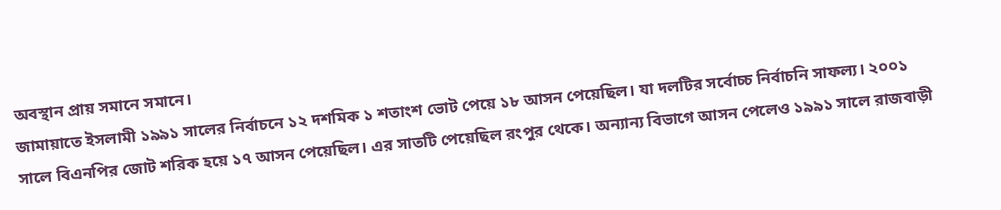অবস্থান প্রায় সমানে সমানে।
জামায়াতে ইসলামী ১৯৯১ সালের নির্বাচনে ১২ দশমিক ১ শতাংশ ভোট পেয়ে ১৮ আসন পেয়েছিল। যা দলটির সর্বোচ্চ নির্বাচনি সাফল্য। ২০০১ সালে বিএনপির জোট শরিক হয়ে ১৭ আসন পেয়েছিল। এর সাতটি পেয়েছিল রংপুর থেকে। অন্যান্য বিভাগে আসন পেলেও ১৯৯১ সালে রাজবাড়ী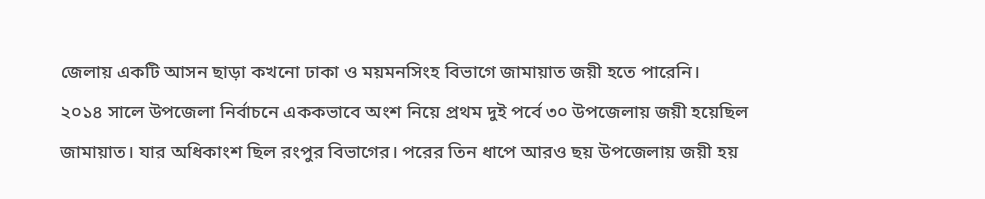জেলায় একটি আসন ছাড়া কখনো ঢাকা ও ময়মনসিংহ বিভাগে জামায়াত জয়ী হতে পারেনি।
২০১৪ সালে উপজেলা নির্বাচনে এককভাবে অংশ নিয়ে প্রথম দুই পর্বে ৩০ উপজেলায় জয়ী হয়েছিল জামায়াত। যার অধিকাংশ ছিল রংপুর বিভাগের। পরের তিন ধাপে আরও ছয় উপজেলায় জয়ী হয়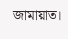জামায়াত।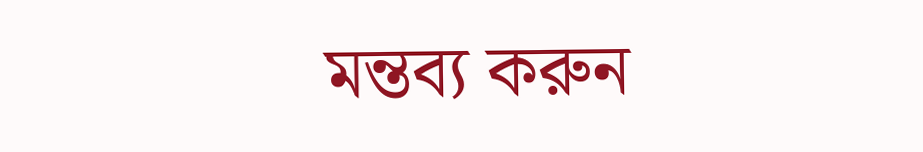মন্তব্য করুন